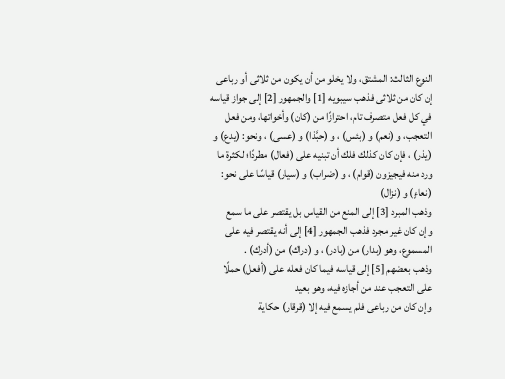النوع الثالث: المشتق، ولا يخلو من أن يكون من ثلاثى أو رباعى
إن كان من ثلاثى فذهب سيبويه [1] والجمهور [2] إلى جواز قياسه في كل فعل متصرف تام، احترازًا من (كان) وأخواتها، ومن فعل التعجب، و (نعم) و (بئس) ، و (حبَّذا) و (عسى) ، ونحو: (يدع) و (يذر) ، فإن كان كذلك فلك أن تبنيه على (فعال) مطردًا؛ لكثرة ما ورد منه فيجيزون (قوام) ، و (ضراب) و (سيار) قياسًا على نحو: (نعاءٍ) و (نزال)
وذهب المبرد [3] إلى المنع من القياس بل يقتصر على ما سمع
وإن كان غير مجرد فذهب الجمهور [4] إلى أنه يقتصر فيه على المسموع، وهو (بدار) من (بادر) ، و (دراك) من (أدرك) .
وذهب بعضهم [5] إلى قياسه فيما كان فعله على (أفعل) حملًا على التعجب عند من أجازه فيه، وهو بعيد
وإن كان من رباعى فلم يسمع فيه إلا (قرقار) حكاية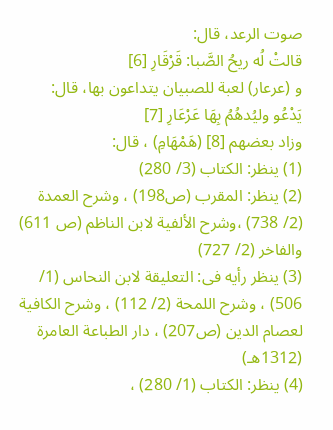صوت الرعد، قال:
قالتْ لُه ريحُ الصَّبا: قَرْقَارِ [6]
و (عرعار) لعبة للصبيان يتداعون بها، قال:
يَدْعُو وليُدهُمُ بِهَا عَرْعَارِ [7]
وزاد بعضهم [8] (هَمْهَامِ) ، قال:
(1) ينظر: الكتاب (3/ 280)
(2) ينظر: المقرب (ص198) ، وشرح العمدة (2/ 738) ،وشرح الألفية لابن الناظم (ص 611) والفاخر (2/ 727)
(3) ينظر رأيه فى: التعليقة لابن النحاس (1/ 506) ، وشرح اللمحة (2/ 112) ، وشرح الكافية لعصام الدين (ص207) ، دار الطباعة العامرة (1312هـ)
(4) ينظر: الكتاب (1/ 280) ،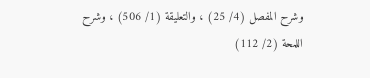وشرح المفصل (4/ 25) ، والتعليقة (1/ 506) ، وشرح اللمحة (2/ 112)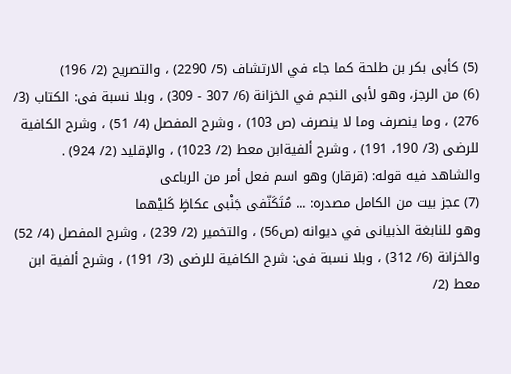(5) كأبى بكر بن طلحة كما جاء في الارتشاف (5/ 2290) ، والتصريح (2/ 196)
(6) من الرجز، وهو لأبى النجم في الخزانة (6/ 307 - 309) ، وبلا نسبة فى: الكتاب (3/ 276) ، وما ينصرف وما لا ينصرف (ص 103) ، وشرح المفصل (4/ 51) ، وشرح الكافية للرضى (3/ 190، 191) ، وشرح ألفيةابن معط (2/ 1023) ، والإقليد (2/ 924) .
والشاهد فيه قوله: (قرقار) وهو اسم فعل أمر من الرباعى
(7) عجز بيت من الكامل مصدره: ... مُتَكَنّفى جَنْبى عكاظٍ كَليْهما
وهو للنابغة الذبيانى في ديوانه (ص56) ، والتخمير (2/ 239) ، وشرح المفصل (4/ 52) والخزانة (6/ 312) ، وبلا نسبة فى: شرح الكافية للرضى (3/ 191) ، وشرح ألفية ابن معط (2/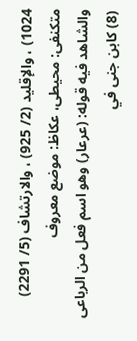1024) ، والإقليد (2/ 925) ، والارتشاف (5/ 2291) متكنفى: محيطى، عكاظ: موضع معروف
والشاهد فيه قوله: (عرعار) وهو اسم فعل من الرباعى
(8) كابن جنى في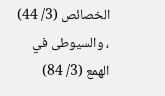الخصائص (3/ 44) ، والسيوطى في الهمع (3/ 84)